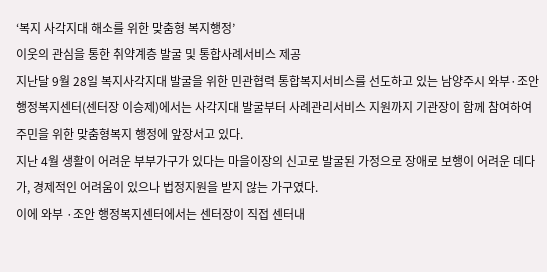‘복지 사각지대 해소를 위한 맞춤형 복지행정’
이웃의 관심을 통한 취약계층 발굴 및 통합사례서비스 제공
지난달 9월 28일 복지사각지대 발굴을 위한 민관협력 통합복지서비스를 선도하고 있는 남양주시 와부·조안행정복지센터(센터장 이승제)에서는 사각지대 발굴부터 사례관리서비스 지원까지 기관장이 함께 참여하여 주민을 위한 맞춤형복지 행정에 앞장서고 있다.
지난 4월 생활이 어려운 부부가구가 있다는 마을이장의 신고로 발굴된 가정으로 장애로 보행이 어려운 데다가, 경제적인 어려움이 있으나 법정지원을 받지 않는 가구였다.
이에 와부 ·조안 행정복지센터에서는 센터장이 직접 센터내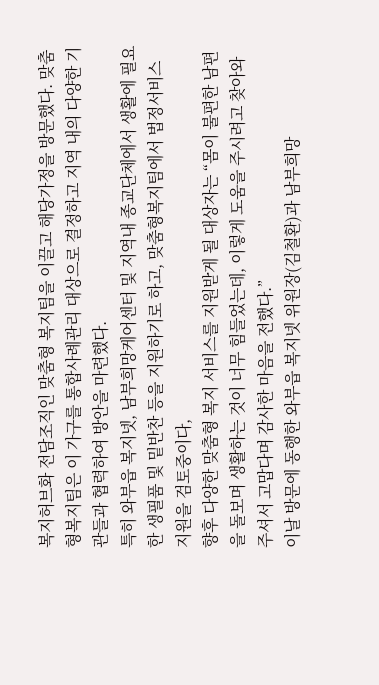복지허브화 전담조직인 맞춤형 복지팀을 이끌고 해당가정을 방문했다. 맞춤형복지팀은 이 가구를 통합사례관리 대상으로 결정하고 지역 내의 다양한 기관들과 협력하여 방안을 마련했다.
특히 와부읍 복지넷, 남부희망케어센터 및 지역내 종교단체에서 생활에 필요한 생필품 및 밑반찬 등을 지원하기로 하고, 맞춤형복지팀에서 법정서비스 지원을 검토중이다,
향후 다양한 맞춤형 복지 서비스를 지원받게 될 대상자는 “몸이 불편한 남편을 돌보며 생활하는 것이 너무 힘들었는데, 이렇게 도움을 주시려고 찾아와 주셔서 고맙다며 감사한 마음을 전했다.”
이날 방문에 동행한 와부읍 복지넷 위원장(김철환)과 남부희망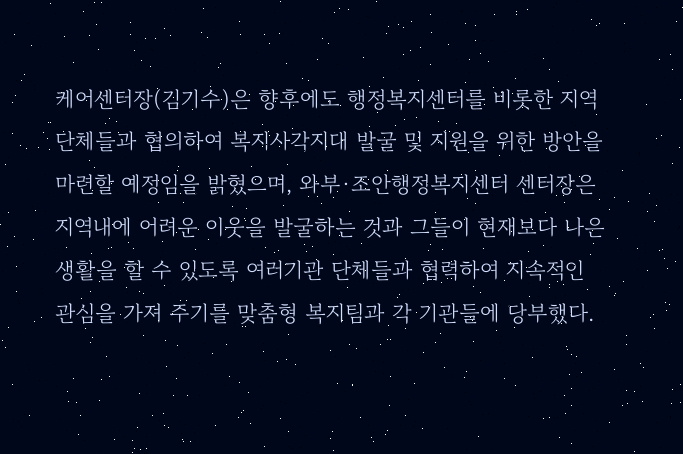케어센터장(김기수)은 향후에도 행정복지센터를 비롯한 지역단체들과 협의하여 복지사각지대 발굴 및 지원을 위한 방안을 마련할 예정임을 밝혔으며, 와부·조안행정복지센터 센터장은 지역내에 어려운 이웃을 발굴하는 것과 그들이 현재보다 나은 생활을 할 수 있도록 여러기관 단체들과 협력하여 지속적인 관심을 가져 주기를 맞춤형 복지팀과 각 기관들에 당부했다.